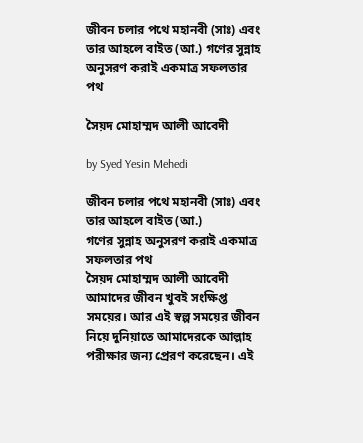জীবন চলার পথে মহানবী (সাঃ) এবং তার আহলে বাইত (আ.) গণের সুন্নাহ অনুসরণ করাই একমাত্র সফলতার পথ

সৈয়দ মোহাম্মদ আলী আবেদী

by Syed Yesin Mehedi

জীবন চলার পথে মহানবী (সাঃ) এবং তার আহলে বাইত (আ.)
গণের সুন্নাহ অনুসরণ করাই একমাত্র সফলতার পথ
সৈয়দ মোহাম্মদ আলী আবেদী
আমাদের জীবন খুবই সংক্ষিপ্ত সময়ের। আর এই স্বল্প সময়ের জীবন নিয়ে দুনিয়াতে আমাদেরকে আল্লাহ পরীক্ষার জন্য প্রেরণ করেছেন। এই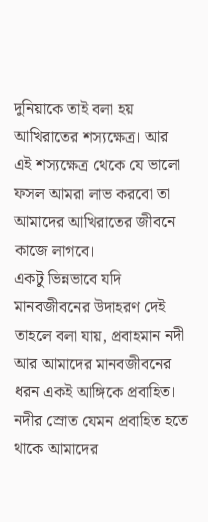দুনিয়াকে তাই বলা হয় আখিরাতের শস্যক্ষেত্র। আর এই শস্যক্ষেত্র থেকে যে ভালো ফসল আমরা লাভ করবো তা আমাদের আখিরাতের জীবনে কাজে লাগবে।
একটু ভিন্নভাবে যদি মানবজীবনের উদাহরণ দেই তাহলে বলা যায়, প্রবাহমান নদী আর আমাদের মানবজীবনের ধরন একই আঙ্গিকে প্রবাহিত। নদীর স্রোত যেমন প্রবাহিত হতে থাকে আমাদের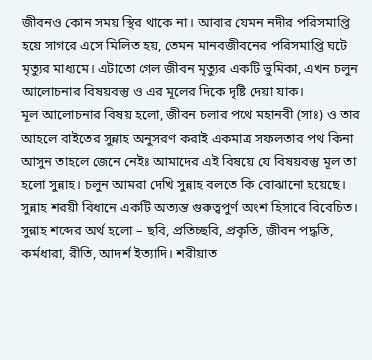জীবনও কোন সময় স্থির থাকে না। আবার যেমন নদীর পরিসমাপ্তি হয়ে সাগরে এসে মিলিত হয়, তেমন মানবজীবনের পরিসমাপ্তি ঘটে মৃত্যুর মাধ্যমে। এটাতো গেল জীবন মৃত্যুর একটি ভুমিকা, এখন চলুন আলোচনার বিষয়বস্তু ও এর মূলের দিকে দৃষ্টি দেয়া যাক।
মূল আলোচনার বিষয় হলো, জীবন চলার পথে মহানবী (সাঃ) ও তার আহলে বাইতের সুন্নাহ অনুসরণ করাই একমাত্র সফলতার পথ কিনা আসুন তাহলে জেনে নেইঃ আমাদের এই বিষয়ে যে বিষয়বস্তু মূল তা হলো সুন্নাহ। চলুন আমরা দেখি সুন্নাহ বলতে কি বোঝানো হয়েছে।
সুন্নাহ শরয়ী বিধানে একটি অত্যন্ত গুরুত্বপুর্ণ অংশ হিসাবে বিবেচিত।
সুন্নাহ শব্দের অর্থ হলো – ছবি, প্রতিচ্ছবি, প্রকৃতি, জীবন পদ্ধতি, কর্মধারা, রীতি, আদর্শ ইত্যাদি। শরীয়াত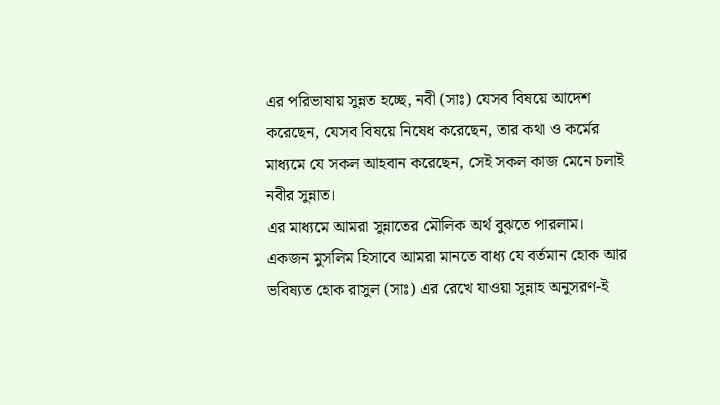এর পরিভাষায় সুন্নত হচ্ছে, নবী (সাঃ) যেসব বিষয়ে আদেশ করেছেন, যেসব বিষয়ে নিষেধ করেছেন, তার কথা ও কর্মের মাধ্যমে যে সকল আহবান করেছেন, সেই সকল কাজ মেনে চলাই নবীর সুন্নাত।
এর মাধ্যমে আমরা সুন্নাতের মৌলিক অর্থ বুঝতে পারলাম।
একজন মুসলিম হিসাবে আমরা মানতে বাধ্য যে বর্তমান হোক আর ভবিষ্যত হোক রাসুল (সাঃ) এর রেখে যাওয়া সুন্নাহ অনুসরণ-ই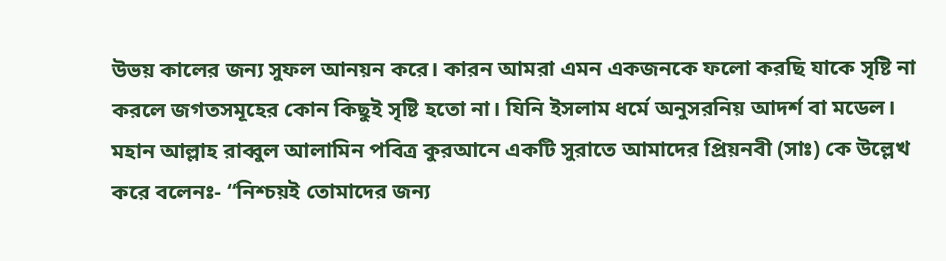উভয় কালের জন্য সুফল আনয়ন করে। কারন আমরা এমন একজনকে ফলো করছি যাকে সৃষ্টি না করলে জগতসমূহের কোন কিছুই সৃষ্টি হতো না। যিনি ইসলাম ধর্মে অনুসরনিয় আদর্শ বা মডেল।
মহান আল্লাহ রাব্বুল আলামিন পবিত্র কুরআনে একটি সুরাতে আমাদের প্রিয়নবী (সাঃ) কে উল্লেখ করে বলেনঃ- “নিশ্চয়ই তোমাদের জন্য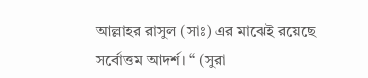আল্লাহর রাসুল (সাঃ) এর মাঝেই রয়েছে সর্বোত্তম আদর্শ। “ (সুরা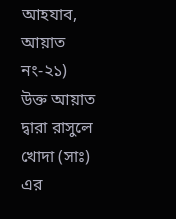আহযাব, আয়াত নং-২১)
উক্ত আয়াত দ্বারা রাসুলে খোদা (সাঃ) এর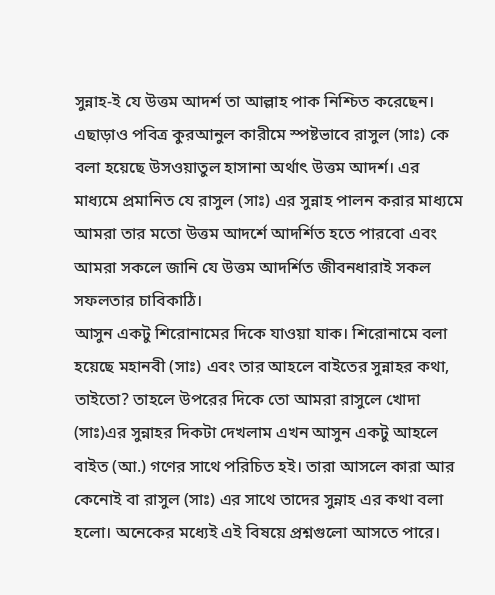সুন্নাহ-ই যে উত্তম আদর্শ তা আল্লাহ পাক নিশ্চিত করেছেন। এছাড়াও পবিত্র কুরআনুল কারীমে স্পষ্টভাবে রাসুল (সাঃ) কে বলা হয়েছে উসওয়াতুল হাসানা অর্থাৎ উত্তম আদর্শ। এর মাধ্যমে প্রমানিত যে রাসুল (সাঃ) এর সুন্নাহ পালন করার মাধ্যমে আমরা তার মতো উত্তম আদর্শে আদর্শিত হতে পারবো এবং আমরা সকলে জানি যে উত্তম আদর্শিত জীবনধারাই সকল সফলতার চাবিকাঠি।
আসুন একটু শিরোনামের দিকে যাওয়া যাক। শিরোনামে বলা হয়েছে মহানবী (সাঃ) এবং তার আহলে বাইতের সুন্নাহর কথা, তাইতো? তাহলে উপরের দিকে তো আমরা রাসুলে খোদা (সাঃ)এর সুন্নাহর দিকটা দেখলাম এখন আসুন একটু আহলে বাইত (আ.) গণের সাথে পরিচিত হই। তারা আসলে কারা আর কেনোই বা রাসুল (সাঃ) এর সাথে তাদের সুন্নাহ এর কথা বলা হলো। অনেকের মধ্যেই এই বিষয়ে প্রশ্নগুলো আসতে পারে।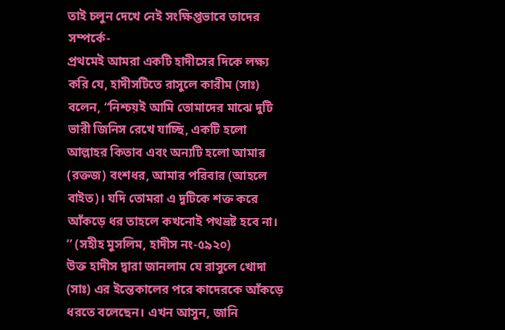তাই চলুন দেখে নেই সংক্ষিপ্তভাবে তাদের সম্পর্কে-
প্রথমেই আমরা একটি হাদীসের দিকে লক্ষ্য করি যে, হাদীসটিতে রাসুলে কারীম (সাঃ) বলেন, “নিশ্চয়ই আমি তোমাদের মাঝে দুটি ভারী জিনিস রেখে যাচ্ছি, একটি হলো আল্লাহর কিতাব এবং অন্যটি হলো আমার (রক্তজ) বংশধর, আমার পরিবার (আহলে বাইত)। যদি তোমরা এ দুটিকে শক্ত করে আঁকড়ে ধর তাহলে কখনোই পথভ্রষ্ট হবে না। ’’ (সহীহ মুসলিম, হাদীস নং-৫৯২০)
উক্ত হাদীস দ্বারা জানলাম যে রাসুলে খোদা (সাঃ) এর ইন্তেকালের পরে কাদেরকে আঁকড়ে ধরতে বলেছেন। এখন আসুন, জানি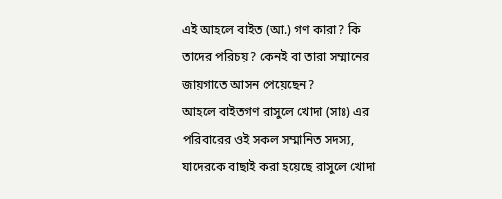এই আহলে বাইত (আ.) গণ কারা? কি তাদের পরিচয়? কেনই বা তারা সম্মানের জায়গাতে আসন পেয়েছেন?
আহলে বাইতগণ রাসুলে খোদা (সাঃ) এর পরিবারের ওই সকল সম্মানিত সদস্য, যাদেরকে বাছাই করা হয়েছে রাসুলে খোদা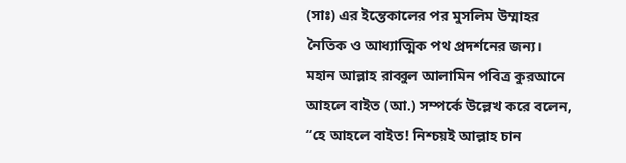(সাঃ) এর ইন্তেকালের পর মুসলিম উম্মাহর নৈতিক ও আধ্যাত্মিক পথ প্রদর্শনের জন্য।
মহান আল্লাহ রাব্বুল আলামিন পবিত্র কুরআনে আহলে বাইত (আ.) সম্পর্কে উল্লেখ করে বলেন, “হে আহলে বাইত! নিশ্চয়ই আল্লাহ চান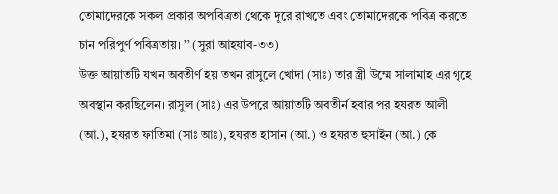তোমাদেরকে সকল প্রকার অপবিত্রতা থেকে দূরে রাখতে এবং তোমাদেরকে পবিত্র করতে চান পরিপুর্ণ পবিত্রতায়। ’’ (সুরা আহযাব-৩৩)
উক্ত আয়াতটি যখন অবতীর্ণ হয় তখন রাসুলে খোদা (সাঃ) তার স্ত্রী উম্মে সালামাহ এর গৃহে অবস্থান করছিলেন। রাসুল (সাঃ) এর উপরে আয়াতটি অবতীর্ন হবার পর হযরত আলী (আ.), হযরত ফাতিমা (সাঃ আঃ), হযরত হাসান (আ.) ও হযরত হুসাইন (আ.) কে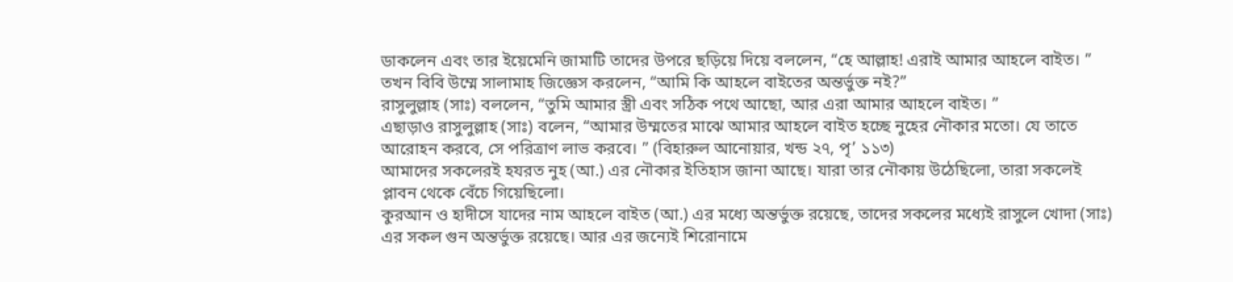ডাকলেন এবং তার ইয়েমেনি জামাটি তাদের উপরে ছড়িয়ে দিয়ে বললেন, “হে আল্লাহ! এরাই আমার আহলে বাইত। ” তখন বিবি উম্মে সালামাহ জিজ্ঞেস করলেন, “আমি কি আহলে বাইতের অন্তর্ভুক্ত নই?”
রাসুলুল্লাহ (সাঃ) বললেন, “তুমি আমার স্ত্রী এবং সঠিক পথে আছো, আর এরা আমার আহলে বাইত। ”
এছাড়াও রাসুলুল্লাহ (সাঃ) বলেন, “আমার উম্মতের মাঝে আমার আহলে বাইত হচ্ছে নুহের নৌকার মতো। যে তাতে আরোহন করবে, সে পরিত্রাণ লাভ করবে। ’’ (বিহারুল আনোয়ার, খন্ড ২৭, পৃ’ ১১৩)
আমাদের সকলেরই হযরত নুহ (আ.) এর নৌকার ইতিহাস জানা আছে। যারা তার নৌকায় উঠেছিলো, তারা সকলেই প্লাবন থেকে বেঁচে গিয়েছিলো।
কুরআন ও হাদীসে যাদের নাম আহলে বাইত (আ.) এর মধ্যে অন্তর্ভুক্ত রয়েছে, তাদের সকলের মধ্যেই রাসুলে খোদা (সাঃ) এর সকল গুন অন্তর্ভুক্ত রয়েছে। আর এর জন্যেই শিরোনামে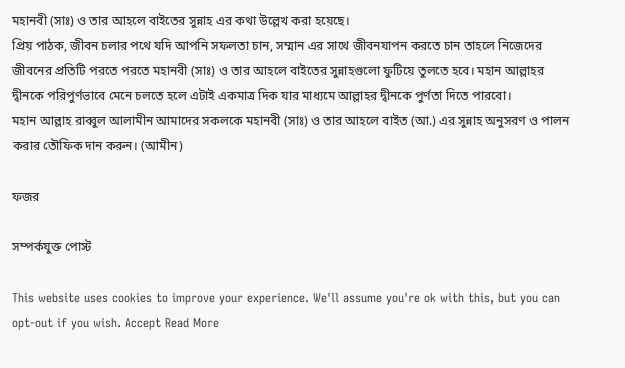মহানবী (সাঃ) ও তার আহলে বাইতের সুন্নাহ এর কথা উল্লেখ করা হয়েছে।
প্রিয় পাঠক, জীবন চলার পথে যদি আপনি সফলতা চান, সম্মান এর সাথে জীবনযাপন করতে চান তাহলে নিজেদের জীবনের প্রতিটি পরতে পরতে মহানবী (সাঃ) ও তার আহলে বাইতের সুন্নাহগুলো ফুটিয়ে তুলতে হবে। মহান আল্লাহর দ্বীনকে পরিপুর্ণভাবে মেনে চলতে হলে এটাই একমাত্র দিক যার মাধ্যমে আল্লাহর দ্বীনকে পুর্ণতা দিতে পারবো।
মহান আল্লাহ রাব্বুল আলামীন আমাদের সকলকে মহানবী (সাঃ) ও তার আহলে বাইত (আ.) এর সুন্নাহ অনুসরণ ও পালন করার তৌফিক দান করুন। (আমীন)

ফজর

সম্পর্কযুক্ত পোস্ট

This website uses cookies to improve your experience. We'll assume you're ok with this, but you can opt-out if you wish. Accept Read More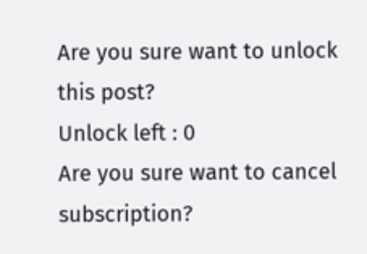Are you sure want to unlock this post?
Unlock left : 0
Are you sure want to cancel subscription?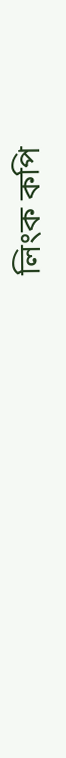লিংক কপি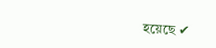হয়েছে ✔